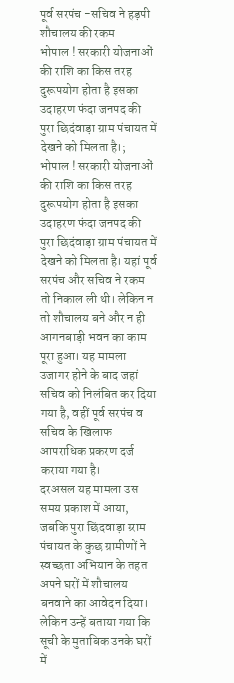पूर्व सरपंच -सचिव ने हड़पी शौचालय की रकम
भोपाल ! सरकारी योजनाओं की राशि का किस तरह दुरूपयोग होता है इसका उदाहरण फंदा जनपद की पुरा छिदंवाड़ा ग्राम पंचायत में देखने को मिलता है।;
भोपाल ! सरकारी योजनाओं की राशि का किस तरह दुरूपयोग होता है इसका उदाहरण फंदा जनपद की पुरा छिदंवाड़ा ग्राम पंचायत में देखने को मिलता है। यहां पूर्व सरपंच और सचिव ने रकम तो निकाल ली थी। लेकिन न तो शौचालय बने और न ही आगनबाड़ी भवन का काम पूरा हुआ। यह मामला उजागर होने के बाद जहां सचिव को निलंबित कर दिया गया है, वहीं पूर्व सरपंच व सचिव के खिलाफ आपराधिक प्रकरण दर्ज कराया गया है।
दरअसल यह मामला उस समय प्रकाश में आया, जबकि पुरा छिंदवाड़ा ग्र्राम पंचायत के कुछ ग्रामीणों ने स्वच्छता अभियान के तहत अपने घरों में शौचालय बनवाने का आवेदन दिया। लेकिन उन्हें बताया गया कि सूची के मुताबिक उनके घरों में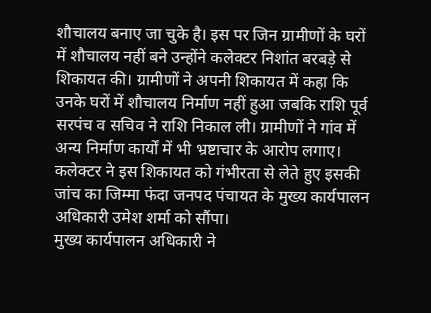शौचालय बनाए जा चुके है। इस पर जिन ग्रामीणों के घरों में शौचालय नहीं बने उन्होंने कलेक्टर निशांत बरबड़े से शिकायत की। ग्रामीणों ने अपनी शिकायत में कहा कि उनके घरों में शौचालय निर्माण नहीं हुआ जबकि राशि पूर्व सरपंच व सचिव ने राशि निकाल ली। ग्रामीणों ने गांव में अन्य निर्माण कार्यों में भी भ्रष्टाचार के आरोप लगाए। कलेक्टर ने इस शिकायत को गंभीरता से लेते हुए इसकी जांच का जिम्मा फंदा जनपद पंचायत के मुख्य कार्यपालन अधिकारी उमेश शर्मा को सौंपा।
मुख्य कार्यपालन अधिकारी ने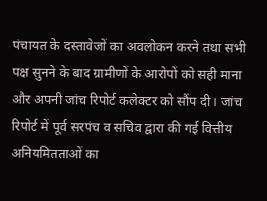पंचायत के दस्तावेजों का अवलोकन करने तथा सभी पक्ष सुनने के बाद ग्रामीणों के आरोपों को सही माना और अपनी जांच रिपोर्ट कलेक्टर को सौंप दी। जांच रिपोर्ट में पूर्व सरपंच व सचिव द्वारा की गई वित्तीय अनियमितताओं का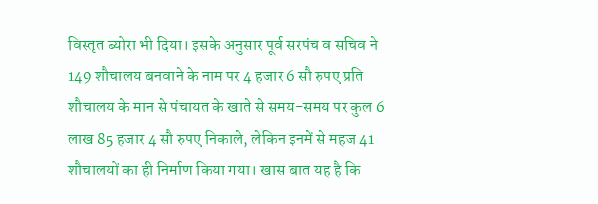विस्तृत ब्योरा भी दिया। इसके अनुसार पूर्व सरपंच व सचिव ने 149 शौचालय बनवाने के नाम पर 4 हजार 6 सौ रुपए प्रति शौचालय के मान से पंचायत के खाते से समय-समय पर कुल 6 लाख 85 हजार 4 सौ रुपए निकाले, लेकिन इनमें से महज 41 शौचालयों का ही निर्माण किया गया। खास बात यह है कि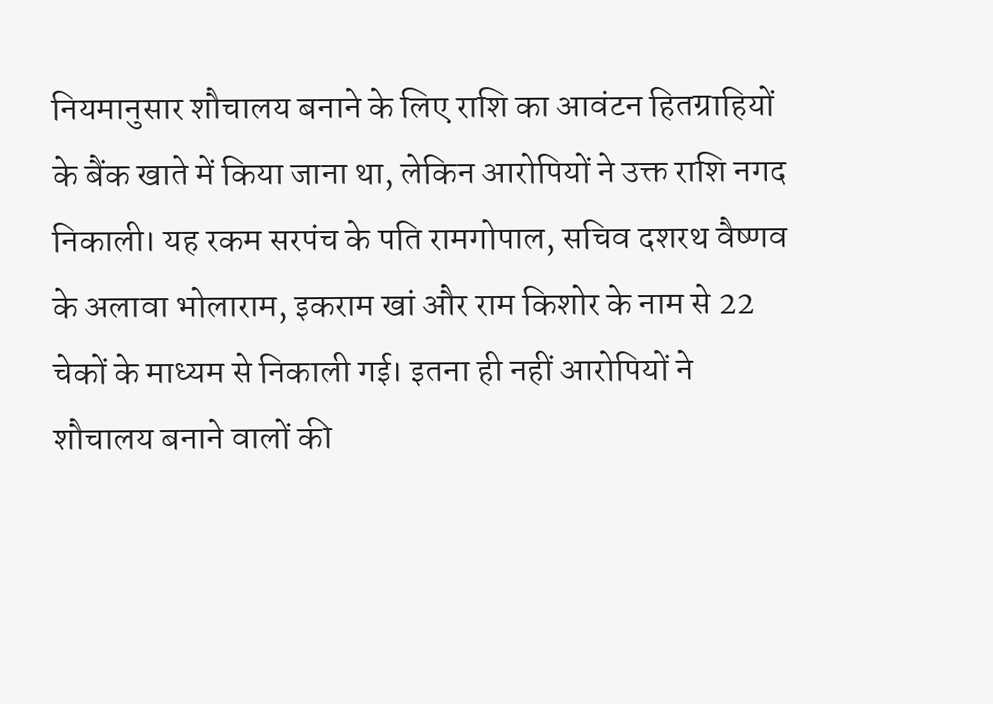नियमानुसार शौचालय बनाने के लिए राशि का आवंटन हितग्राहियों के बैंक खाते में किया जाना था, लेकिन आरोपियों ने उक्त राशि नगद निकाली। यह रकम सरपंच के पति रामगोपाल, सचिव दशरथ वैष्णव के अलावा भोलाराम, इकराम खां और राम किशोर के नाम से 22 चेकों के माध्यम से निकाली गई। इतना ही नहीं आरोपियों ने शौचालय बनाने वालों की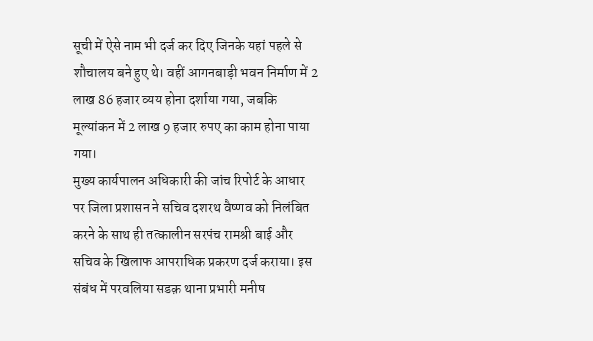सूची में ऐसे नाम भी दर्ज कर दिए जिनके यहां पहले से शौचालय बने हुए थे। वहीं आगनबाड़ी भवन निर्माण में 2 लाख 86 हजार व्यय होना दर्शाया गया, जबकि मूल्यांकन में 2 लाख 9 हजार रुपए का काम होना पाया गया।
मुख्य कार्यपालन अधिकारी की जांच रिपोर्ट के आधार पर जिला प्रशासन ने सचिव दशरथ वैष्णव को निलंबित करने के साथ ही तत्कालीन सरपंच रामश्री बाई और सचिव के खिलाफ आपराधिक प्रकरण दर्ज कराया। इस संबंध में परवलिया सडक़ थाना प्रभारी मनीष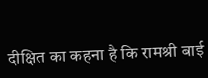दीक्षित का कहना है कि रामश्री बाई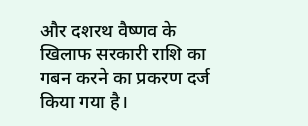और दशरथ वैष्णव के खिलाफ सरकारी राशि का गबन करने का प्रकरण दर्ज किया गया है।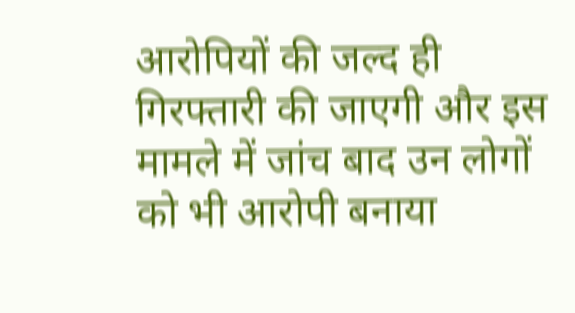आरोपियों की जल्द ही गिरफ्तारी की जाएगी और इस मामले में जांच बाद उन लोगों को भी आरोपी बनाया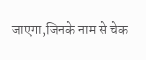जाएगा,जिनके नाम से चेक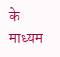के माध्यम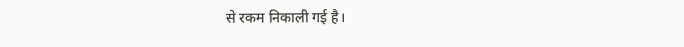से रकम निकाली गई है।